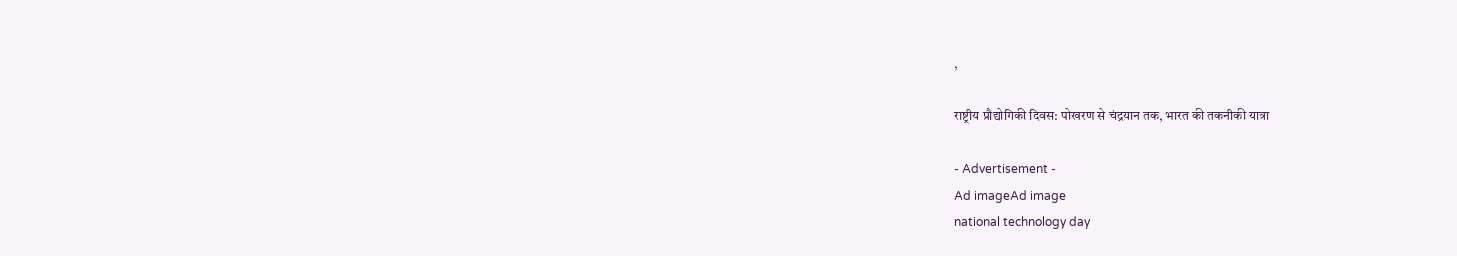,

राष्ट्रीय प्रौद्योगिकी दिवस: पोखरण से चंद्रयान तक, भारत की तकनीकी यात्रा

- Advertisement -
Ad imageAd image
national technology day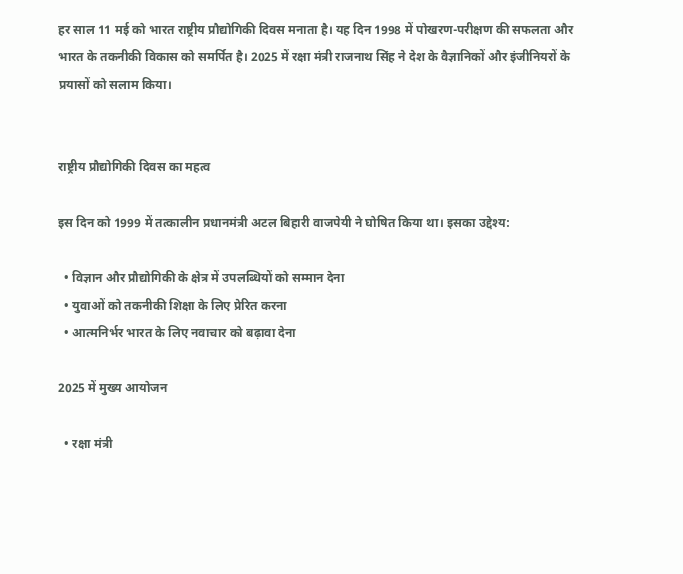हर साल 11 मई को भारत राष्ट्रीय प्रौद्योगिकी दिवस मनाता है। यह दिन 1998 में पोखरण-परीक्षण की सफलता और भारत के तकनीकी विकास को समर्पित है। 2025 में रक्षा मंत्री राजनाथ सिंह ने देश के वैज्ञानिकों और इंजीनियरों के प्रयासों को सलाम किया।


राष्ट्रीय प्रौद्योगिकी दिवस का महत्व

इस दिन को 1999 में तत्कालीन प्रधानमंत्री अटल बिहारी वाजपेयी ने घोषित किया था। इसका उद्देश्य:

  • विज्ञान और प्रौद्योगिकी के क्षेत्र में उपलब्धियों को सम्मान देना
  • युवाओं को तकनीकी शिक्षा के लिए प्रेरित करना
  • आत्मनिर्भर भारत के लिए नवाचार को बढ़ावा देना

2025 में मुख्य आयोजन

  • रक्षा मंत्री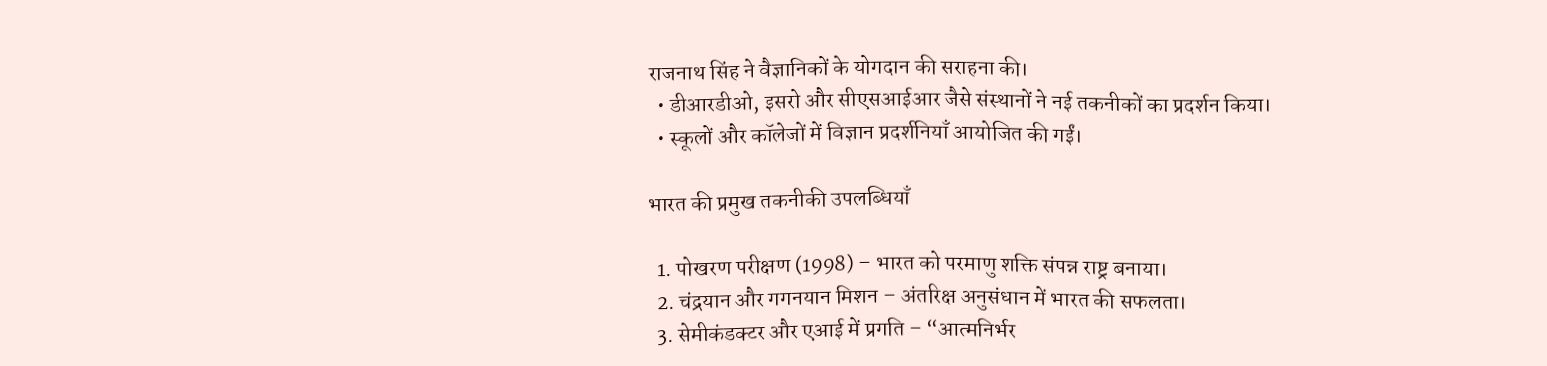राजनाथ सिंह ने वैज्ञानिकों के योगदान की सराहना की।
  • डीआरडीओ, इसरो और सीएसआईआर जैसे संस्थानों ने नई तकनीकों का प्रदर्शन किया।
  • स्कूलों और कॉलेजों में विज्ञान प्रदर्शनियाँ आयोजित की गईं।

भारत की प्रमुख तकनीकी उपलब्धियाँ

  1. पोखरण परीक्षण (1998) – भारत को परमाणु शक्ति संपन्न राष्ट्र बनाया।
  2. चंद्रयान और गगनयान मिशन – अंतरिक्ष अनुसंधान में भारत की सफलता।
  3. सेमीकंडक्टर और एआई में प्रगति – “आत्मनिर्भर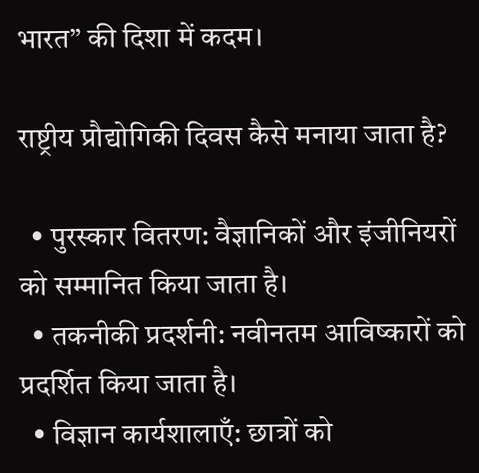भारत” की दिशा में कदम।

राष्ट्रीय प्रौद्योगिकी दिवस कैसे मनाया जाता है?

  • पुरस्कार वितरण: वैज्ञानिकों और इंजीनियरों को सम्मानित किया जाता है।
  • तकनीकी प्रदर्शनी: नवीनतम आविष्कारों को प्रदर्शित किया जाता है।
  • विज्ञान कार्यशालाएँ: छात्रों को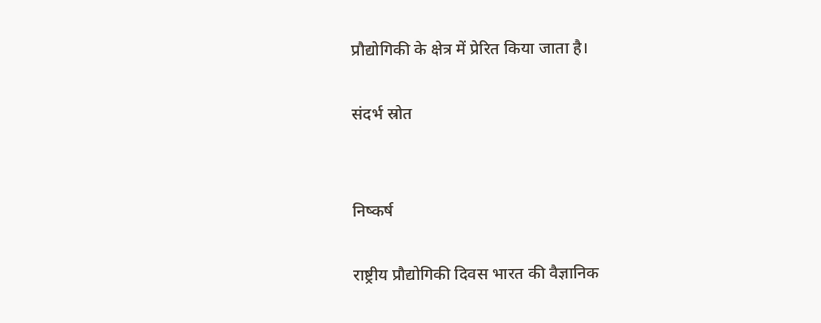प्रौद्योगिकी के क्षेत्र में प्रेरित किया जाता है।

संदर्भ स्रोत


निष्कर्ष

राष्ट्रीय प्रौद्योगिकी दिवस भारत की वैज्ञानिक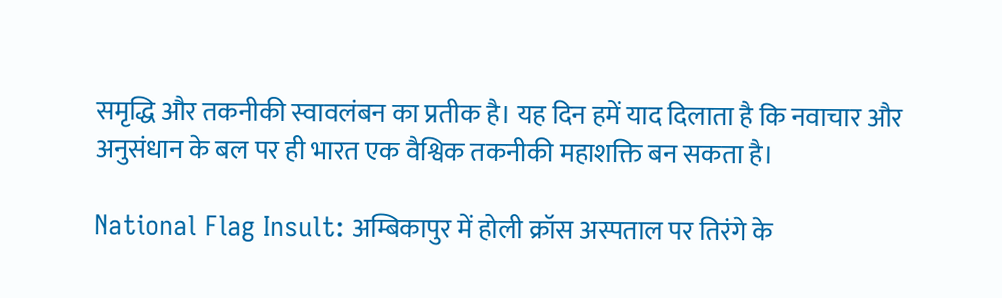समृद्धि और तकनीकी स्वावलंबन का प्रतीक है। यह दिन हमें याद दिलाता है कि नवाचार और अनुसंधान के बल पर ही भारत एक वैश्विक तकनीकी महाशक्ति बन सकता है।

National Flag Insult: अम्बिकापुर में होली क्रॉस अस्पताल पर तिरंगे के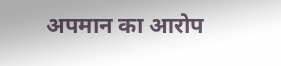अपमान का आरोप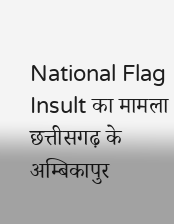National Flag Insult का मामला छत्तीसगढ़ के अम्बिकापुर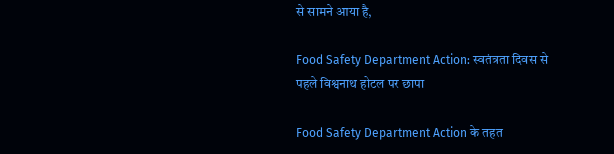से सामने आया है,

Food Safety Department Action: स्वतंत्रता दिवस से पहले विश्वनाथ होटल पर छापा

Food Safety Department Action के तहत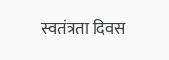स्वतंत्रता दिवस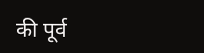की पूर्व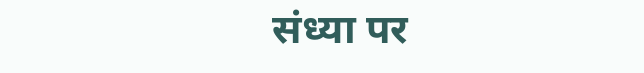संध्या पर